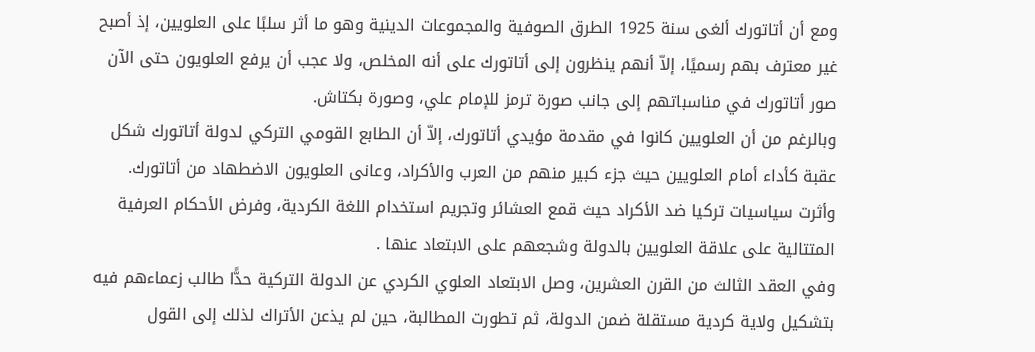ومع أن أتاتورك ألغى سنة 1925 الطرق الصوفية والمجموعات الدينية وهو ما أثر سلبًا على العلويين، إذ أصبح غير معترف بهم رسميًا، إلاّ أنهم ينظرون إلى أتاتورك على أنه المخلص، ولا عجب أن يرفع العلويون حتى الآن صور أتاتورك في مناسباتهم إلى جانب صورة ترمز للإمام علي، وصورة بكتاش.
وبالرغم من أن العلويين كانوا في مقدمة مؤيدي أتاتورك، إلاّ أن الطابع القومي التركي لدولة أتاتورك شكل عقبة كأداء أمام العلويين حيث جزء كبير منهم من العرب والأكراد، وعانى العلويون الاضطهاد من أتاتورك.
وأثرت سياسيات تركيا ضد الأكراد حيث قمع العشائر وتجريم استخدام اللغة الكردية، وفرض الأحكام العرفية المتتالية على علاقة العلويين بالدولة وشجعهم على الابتعاد عنها .
وفي العقد الثالث من القرن العشرين، وصل الابتعاد العلوي الكردي عن الدولة التركية حدًّا طالب زعماءهم فيه بتشكيل ولاية كردية مستقلة ضمن الدولة، ثم تطورت المطالبة، حين لم يذعن الأتراك لذلك إلى القول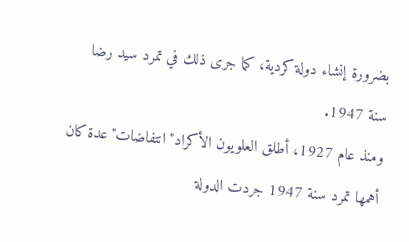بضرورة إنشاء دولة كردية، كما جرى ذلك في تمرد سيد رضا سنة 1947.
ومنذ عام 1927، أطلق العلويون الأكراد"انتفاضات"عدة كان أهمها تمرد سنة 1947 جردت الدولة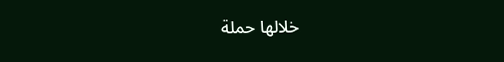خلالها حملة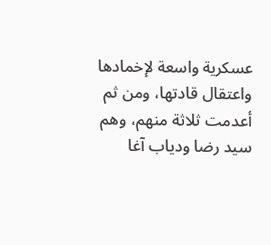عسكرية واسعة لإخمادها واعتقال قادتها، ومن ثم أعدمت ثلاثة منهم، وهم سيد رضا ودياب آغا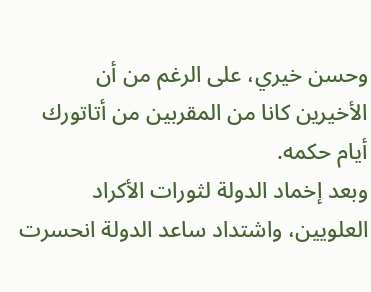وحسن خيري، على الرغم من أن الأخيرين كانا من المقربين من أتاتورك أيام حكمه.
وبعد إخماد الدولة لثورات الأكراد العلويين، واشتداد ساعد الدولة انحسرت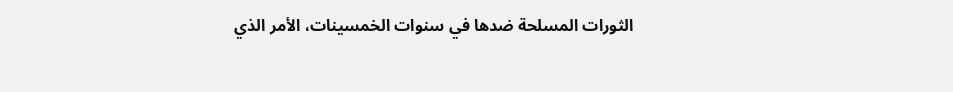الثورات المسلحة ضدها في سنوات الخمسينات، الأمر الذي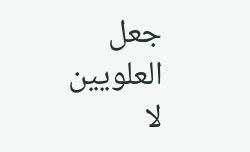جعل العلويين لا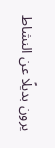يرون بديلًا عن النشاط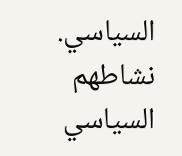السياسي.
نشاطهم السياسي